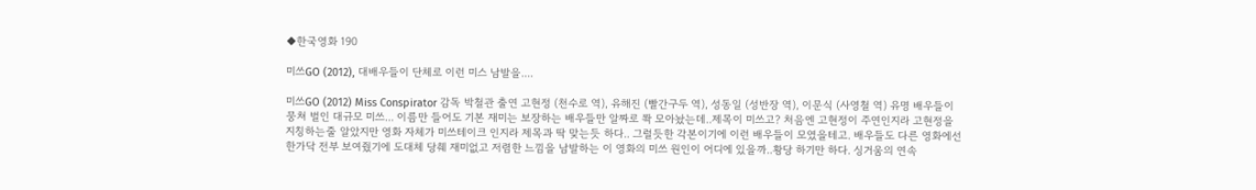◆한국영화 190

미쓰GO (2012), 대배우들이 단체로 이런 미스 남발을....

미쓰GO (2012) Miss Conspirator 감독 박철관 출연 고현정 (천수로 역), 유해진 (빨간구두 역), 성동일 (성반장 역), 이문식 (사영철 역) 유명 배우들이 뭉쳐 벌인 대규모 미쓰... 이름만 들어도 기본 재미는 보장하는 배우들만 알짜로 쫙 모아놨는데..제목이 미쓰고? 처음엔 고현정이 주연인지라 고현정을 지칭하는줄 알았지만 영화 자체가 미쓰테이크 인지라 제목과 딱 맞는듯 하다.. 그럴듯한 각본이기에 이런 배우들이 모였을테고. 배우들도 다른 영화에선 한가닥 전부 보여줬기에 도대체 당췌 재미없고 저렴한 느낌을 남발하는 이 영화의 미쓰 원인이 어디에 있을까..황당 하기만 하다. 싱거움의 연속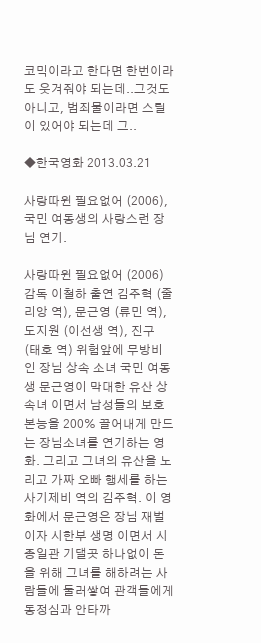코믹이라고 한다면 한번이라도 웃겨줘야 되는데..그것도 아니고, 범죄물이라면 스릴이 있어야 되는데 그..

◆한국영화 2013.03.21

사랑따윈 필요없어 (2006),국민 여동생의 사랑스런 장님 연기.

사랑따윈 필요없어 (2006) 감독 이철하 출연 김주혁 (줄리앙 역), 문근영 (류민 역), 도지원 (이선생 역), 진구 (태호 역) 위험앞에 무방비인 장님 상속 소녀 국민 여동생 문근영이 막대한 유산 상속녀 이면서 남성들의 보호본능을 200% 끌어내게 만드는 장님소녀를 연기하는 영화. 그리고 그녀의 유산을 노리고 가짜 오빠 행세를 하는 사기제비 역의 김주혁. 이 영화에서 문근영은 장님 재벌이자 시한부 생명 이면서 시종일관 기댈곳 하나없이 돈을 위해 그녀를 해하려는 사람들에 둘러쌓여 관객들에게 동정심과 안타까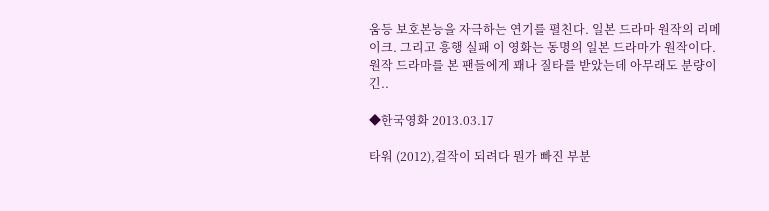움등 보호본능을 자극하는 연기를 펼친다. 일본 드라마 원작의 리메이크. 그리고 흥행 실패 이 영화는 동명의 일본 드라마가 원작이다. 원작 드라마를 본 팬들에게 꽤나 질타를 받았는데 아무래도 분량이 긴..

◆한국영화 2013.03.17

타워 (2012),걸작이 되려다 뭔가 빠진 부분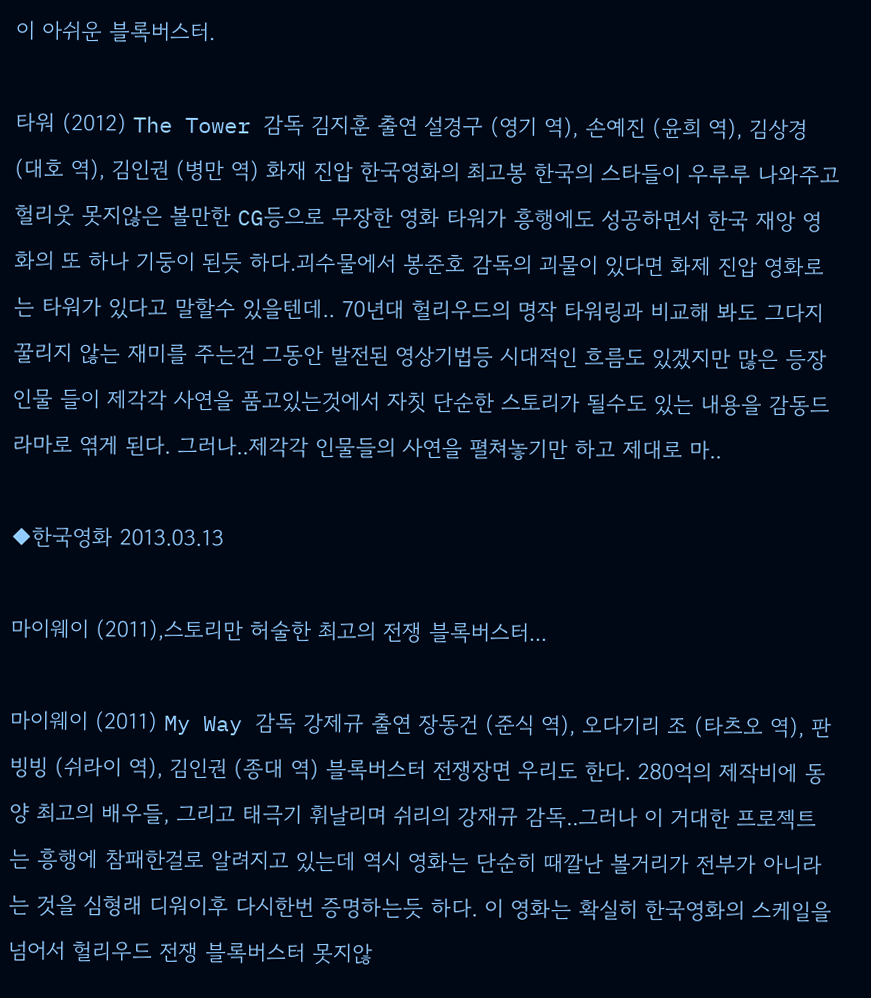이 아쉬운 블록버스터.

타워 (2012) The Tower 감독 김지훈 출연 설경구 (영기 역), 손예진 (윤희 역), 김상경 (대호 역), 김인권 (병만 역) 화재 진압 한국영화의 최고봉 한국의 스타들이 우루루 나와주고 헐리웃 못지않은 볼만한 CG등으로 무장한 영화 타워가 흥행에도 성공하면서 한국 재앙 영화의 또 하나 기둥이 된듯 하다.괴수물에서 봉준호 감독의 괴물이 있다면 화제 진압 영화로는 타워가 있다고 말할수 있을텐데.. 70년대 헐리우드의 명작 타워링과 비교해 봐도 그다지 꿀리지 않는 재미를 주는건 그동안 발전된 영상기법등 시대적인 흐름도 있겠지만 많은 등장인물 들이 제각각 사연을 품고있는것에서 자칫 단순한 스토리가 될수도 있는 내용을 감동드라마로 엮게 된다. 그러나..제각각 인물들의 사연을 펼쳐놓기만 하고 제대로 마..

◆한국영화 2013.03.13

마이웨이 (2011),스토리만 허술한 최고의 전쟁 블록버스터...

마이웨이 (2011) My Way 감독 강제규 출연 장동건 (준식 역), 오다기리 조 (타츠오 역), 판빙빙 (쉬라이 역), 김인권 (종대 역) 블록버스터 전쟁장면 우리도 한다. 280억의 제작비에 동양 최고의 배우들, 그리고 태극기 휘날리며 쉬리의 강재규 감독..그러나 이 거대한 프로젝트는 흥행에 참패한걸로 알려지고 있는데 역시 영화는 단순히 때깔난 볼거리가 전부가 아니라는 것을 심형래 디워이후 다시한번 증명하는듯 하다. 이 영화는 확실히 한국영화의 스케일을 넘어서 헐리우드 전쟁 블록버스터 못지않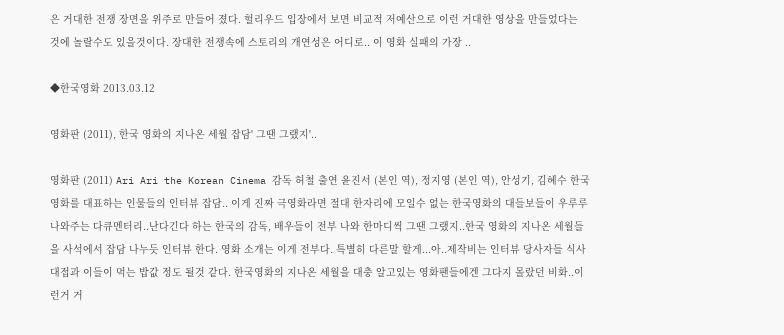은 거대한 전쟁 장면을 위주로 만들어 졌다. 헐리우드 입장에서 보면 비교적 저예산으로 이런 거대한 영상을 만들었다는 것에 놀랄수도 있을것이다. 장대한 전쟁속에 스토리의 개연성은 어디로.. 이 영화 실패의 가장 ..

◆한국영화 2013.03.12

영화판 (2011), 한국 영화의 지나온 세월 잡담' 그땐 그랬지'..

영화판 (2011) Ari Ari the Korean Cinema 감독 허철 출연 윤진서 (본인 역), 정지영 (본인 역), 안성기, 김혜수 한국 영화를 대표하는 인물들의 인터뷰 잡담.. 이게 진짜 극영화라면 절대 한자리에 모일수 없는 한국영화의 대들보들이 우루루 나와주는 다큐멘터리..난다긴다 하는 한국의 감독, 배우들이 전부 나와 한마디씩 그땐 그랬지..한국 영화의 지나온 세월들을 사석에서 잡담 나누듯 인터뷰 한다. 영화 소개는 이게 전부다. 특별히 다른말 할게...아..제작비는 인터뷰 당사자들 식사대접과 이들이 먹는 밥값 정도 될것 같다. 한국영화의 지나온 세월을 대충 알고있는 영화팬들에겐 그다지 몰랐던 비화..이런거 거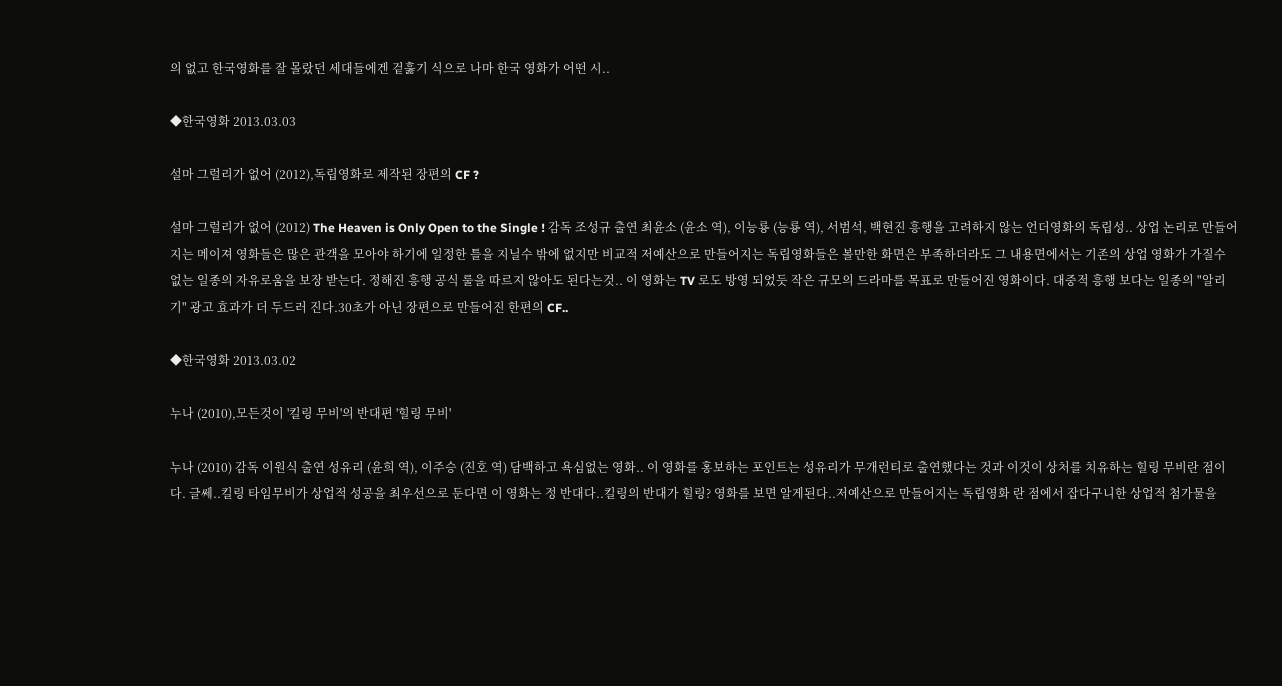의 없고 한국영화를 잘 몰랐던 세대들에겐 겉훓기 식으로 나마 한국 영화가 어떤 시..

◆한국영화 2013.03.03

설마 그럴리가 없어 (2012),독립영화로 제작된 장편의 CF ?

설마 그럴리가 없어 (2012) The Heaven is Only Open to the Single ! 감독 조성규 출연 최윤소 (윤소 역), 이능룡 (능룡 역), 서범석, 백현진 흥행을 고려하지 않는 언더영화의 독립성.. 상업 논리로 만들어지는 메이져 영화들은 많은 관객을 모아야 하기에 일정한 틀을 지닐수 밖에 없지만 비교적 저예산으로 만들어지는 독립영화들은 볼만한 화면은 부족하더라도 그 내용면에서는 기존의 상업 영화가 가질수 없는 일종의 자유로움을 보장 받는다. 정해진 흥행 공식 룰을 따르지 않아도 된다는것.. 이 영화는 TV 로도 방영 되었듯 작은 규모의 드라마를 목표로 만들어진 영화이다. 대중적 흥행 보다는 일종의 "알리기" 광고 효과가 더 두드러 진다.30초가 아닌 장편으로 만들어진 한편의 CF..

◆한국영화 2013.03.02

누나 (2010),모든것이 '킬링 무비'의 반대편 '힐링 무비'

누나 (2010) 감독 이원식 출연 성유리 (윤희 역), 이주승 (진호 역) 담백하고 욕심없는 영화.. 이 영화를 홍보하는 포인트는 성유리가 무개런티로 출연했다는 것과 이것이 상처를 치유하는 힐링 무비란 점이다. 글쎄..킬링 타임무비가 상업적 성공을 최우선으로 둔다면 이 영화는 정 반대다..킬링의 반대가 힐링? 영화를 보면 알게된다..저예산으로 만들어지는 독립영화 란 점에서 잡다구니한 상업적 첨가물을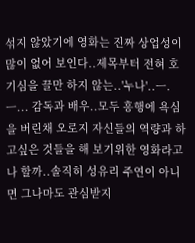섞지 않았기에 영화는 진짜 상업성이 많이 없어 보인다..제목부터 전혀 호기심을 끌만 하지 않는..'누나'..ㅡ.ㅡ... 감독과 배우..모두 흥행에 욕심을 버린채 오로지 자신들의 역량과 하고싶은 것들을 해 보기위한 영화라고나 할까..솔직히 성유리 주연이 아니면 그나마도 관심받지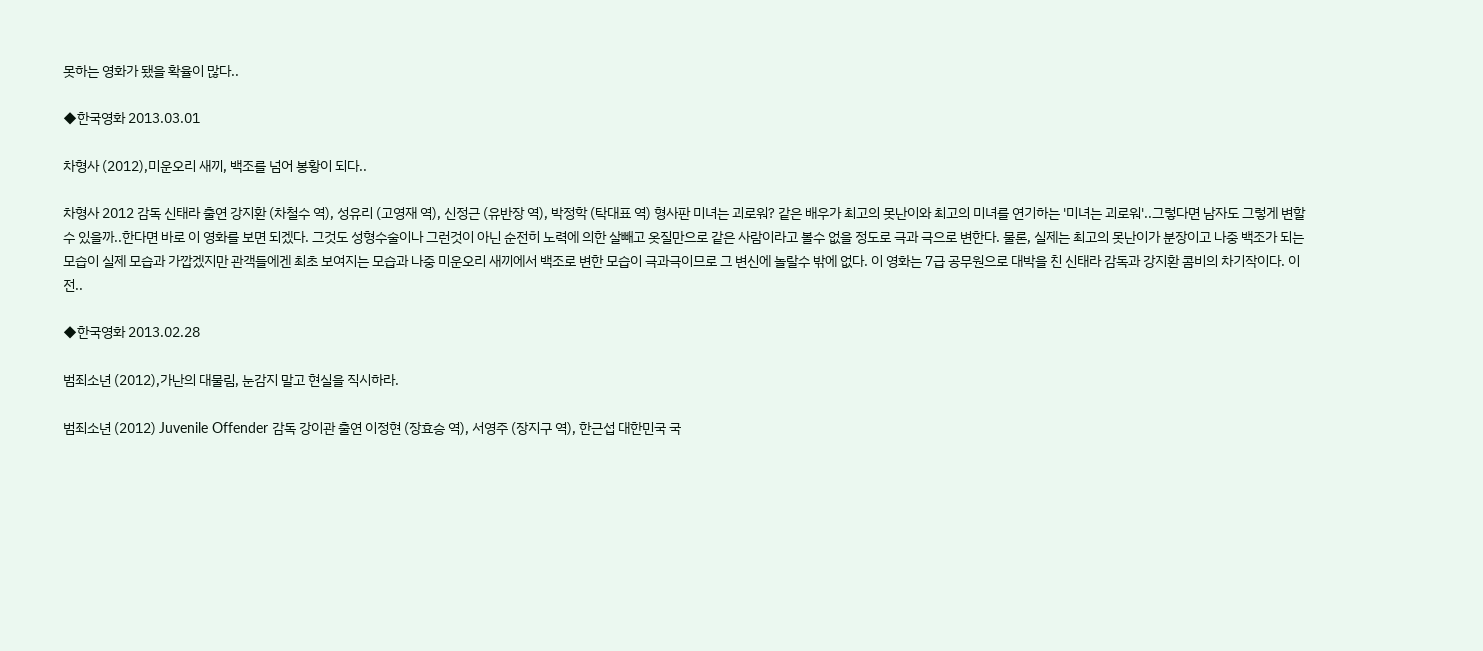못하는 영화가 됐을 확율이 많다..

◆한국영화 2013.03.01

차형사 (2012),미운오리 새끼, 백조를 넘어 봉황이 되다..

차형사 2012 감독 신태라 출연 강지환 (차철수 역), 성유리 (고영재 역), 신정근 (유반장 역), 박정학 (탁대표 역) 형사판 미녀는 괴로워? 같은 배우가 최고의 못난이와 최고의 미녀를 연기하는 '미녀는 괴로워'..그렇다면 남자도 그렇게 변할수 있을까..한다면 바로 이 영화를 보면 되겠다. 그것도 성형수술이나 그런것이 아닌 순전히 노력에 의한 살빼고 옷질만으로 같은 사람이라고 볼수 없을 정도로 극과 극으로 변한다. 물론, 실제는 최고의 못난이가 분장이고 나중 백조가 되는 모습이 실제 모습과 가깝겠지만 관객들에겐 최초 보여지는 모습과 나중 미운오리 새끼에서 백조로 변한 모습이 극과극이므로 그 변신에 놀랄수 밖에 없다. 이 영화는 7급 공무원으로 대박을 친 신태라 감독과 강지환 콤비의 차기작이다. 이전..

◆한국영화 2013.02.28

범죄소년 (2012),가난의 대물림, 눈감지 말고 현실을 직시하라.

범죄소년 (2012) Juvenile Offender 감독 강이관 출연 이정현 (장효승 역), 서영주 (장지구 역), 한근섭 대한민국 국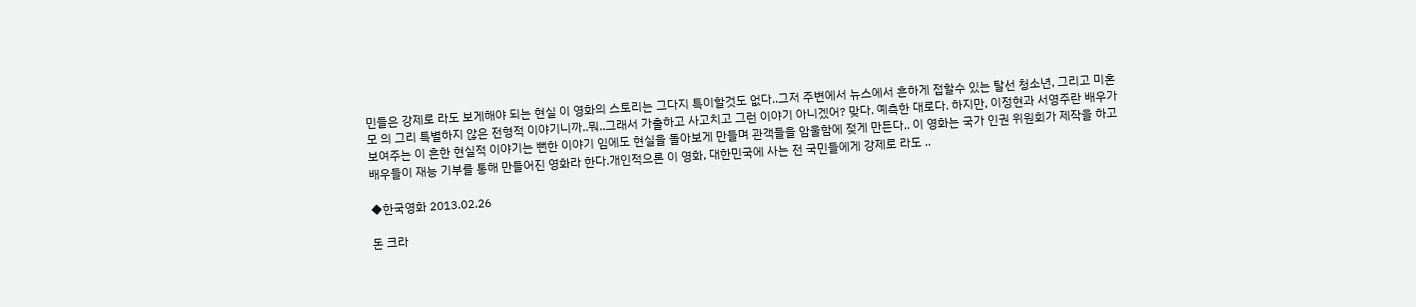민들은 강제로 라도 보게해야 되는 현실 이 영화의 스토리는 그다지 특이할것도 없다..그저 주변에서 뉴스에서 흔하게 접할수 있는 탈선 청소년, 그리고 미혼모 의 그리 특별하지 않은 전형적 이야기니까..뭐..그래서 가출하고 사고치고 그런 이야기 아니겠어? 맞다. 예측한 대로다. 하지만, 이정현과 서영주란 배우가 보여주는 이 흔한 현실적 이야기는 뻔한 이야기 임에도 현실을 돌아보게 만들며 관객들을 암울함에 젖게 만든다.. 이 영화는 국가 인권 위원회가 제작을 하고 배우들이 재능 기부를 통해 만들어진 영화라 한다.개인적으론 이 영화, 대한민국에 사는 전 국민들에게 강제로 라도 ..

◆한국영화 2013.02.26

돈 크라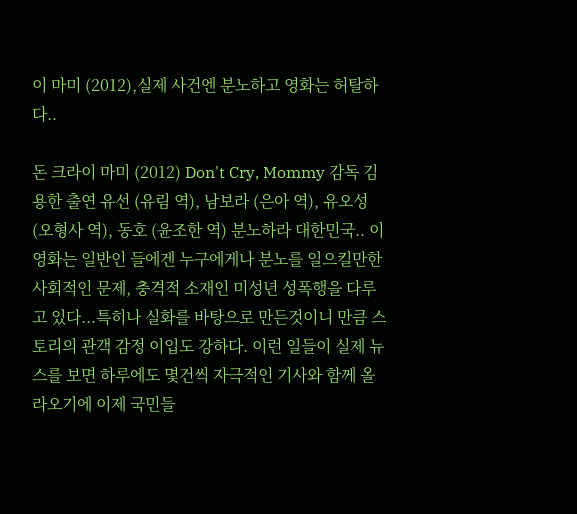이 마미 (2012),실제 사건엔 분노하고 영화는 허탈하다..

돈 크라이 마미 (2012) Don't Cry, Mommy 감독 김용한 출연 유선 (유림 역), 남보라 (은아 역), 유오성 (오형사 역), 동호 (윤조한 역) 분노하라 대한민국.. 이 영화는 일반인 들에겐 누구에게나 분노를 일으킬만한 사회적인 문제, 충격적 소재인 미성년 성폭행을 다루고 있다...특히나 실화를 바탕으로 만든것이니 만큼 스토리의 관객 감정 이입도 강하다. 이런 일들이 실제 뉴스를 보면 하루에도 몇건씩 자극적인 기사와 함께 올라오기에 이제 국민들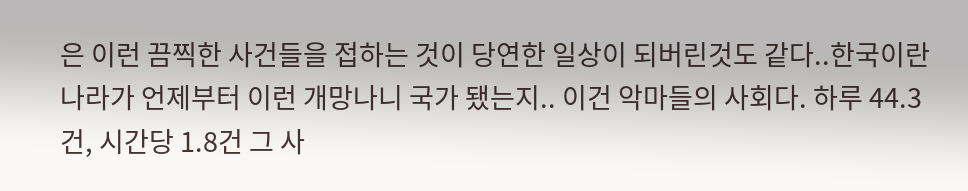은 이런 끔찍한 사건들을 접하는 것이 당연한 일상이 되버린것도 같다..한국이란 나라가 언제부터 이런 개망나니 국가 됐는지.. 이건 악마들의 사회다. 하루 44.3건, 시간당 1.8건 그 사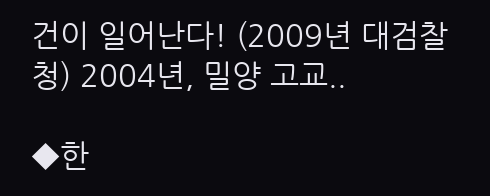건이 일어난다! (2009년 대검찰청) 2004년, 밀양 고교..

◆한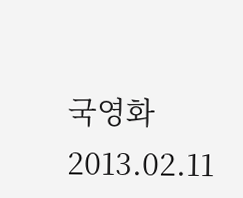국영화 2013.02.11